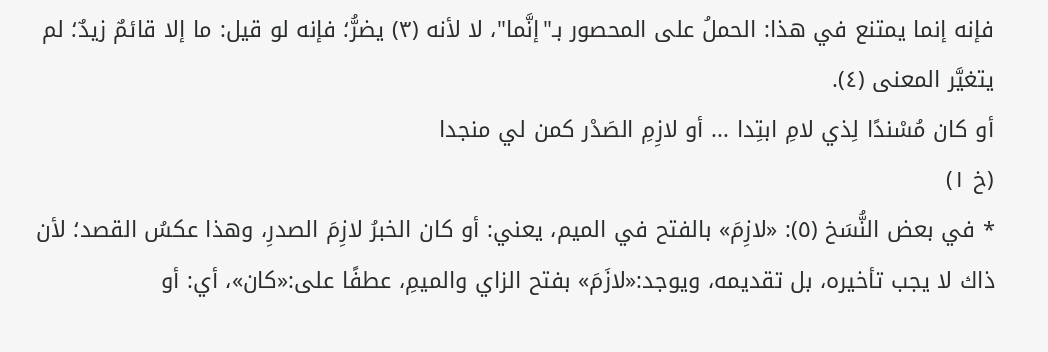فإنه إنما يمتنع في هذا: الحملُ على المحصور بـ"إنَّما"، لا لأنه (٣) يضرُّ؛ فإنه لو قيل: ما إلا قائمٌ زيدٌ؛ لم يتغيَّر المعنى (٤).
أو كان مُسْندًا لِذي لامِ ابتِدا ... أو لازِمِ الصَدْر كمن لي منجدا
(خ ١)
* في بعض النُّسَخ (٥): «لازِمَ» بالفتح في الميم، يعني: أو كان الخبرُ لازِمَ الصدرِ، وهذا عكسُ القصد؛ لأن ذاك لا يجب تأخيره، بل تقديمه، ويوجد:«لازَمَ» بفتح الزاي والميمِ، عطفًا على:«كان»، أي: أو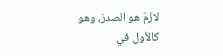لازَمَ هو الصدرَ، وهو كالأول في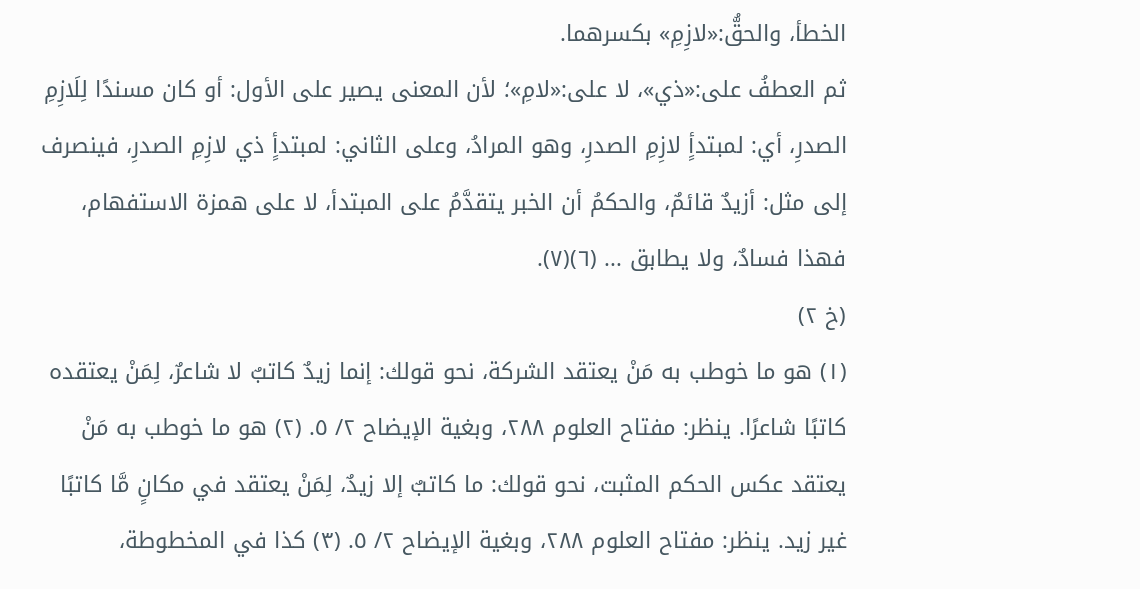الخطأ، والحقُّ:«لازِمِ» بكسرهما.
ثم العطفُ على:«ذي»، لا على:«لامِ»؛ لأن المعنى يصير على الأول: أو كان مسندًا لِلَازِمِ الصدرِ، أي: لمبتدأٍ لازِمِ الصدرِ، وهو المرادُ، وعلى الثاني: لمبتدأٍ ذي لازِمِ الصدرِ، فينصرف إلى مثل: أزيدٌ قائمٌ، والحكمُ أن الخبر يتقدَّمُ على المبتدأ، لا على همزة الاستفهام، فهذا فسادٌ، ولا يطابق ... (٦)(٧).
(خ ٢)
(١) هو ما خوطب به مَنْ يعتقد الشركة، نحو قولك: إنما زيدٌ كاتبٌ لا شاعرٌ، لِمَنْ يعتقده كاتبًا شاعرًا. ينظر: مفتاح العلوم ٢٨٨، وبغية الإيضاح ٢/ ٥. (٢) هو ما خوطب به مَنْ يعتقد عكس الحكم المثبت، نحو قولك: ما كاتبٌ إلا زيدٌ، لِمَنْ يعتقد في مكانٍ مَّا كاتبًا غير زيد. ينظر: مفتاح العلوم ٢٨٨، وبغية الإيضاح ٢/ ٥. (٣) كذا في المخطوطة،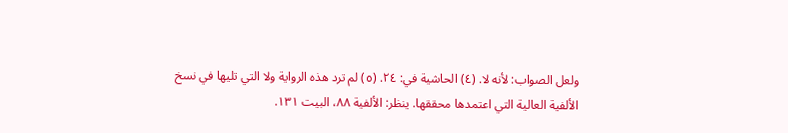ولعل الصواب: لأنه لا. (٤) الحاشية في: ٢٤. (٥) لم ترد هذه الرواية ولا التي تليها في نسخ الألفية العالية التي اعتمدها محققها. ينظر: الألفية ٨٨، البيت ١٣١.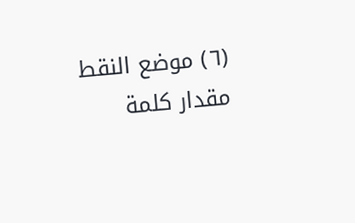(٦) موضع النقط مقدار كلمة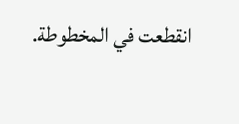انقطعت في المخطوطة.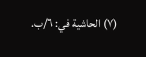(٧) الحاشية في: ٦/ب.